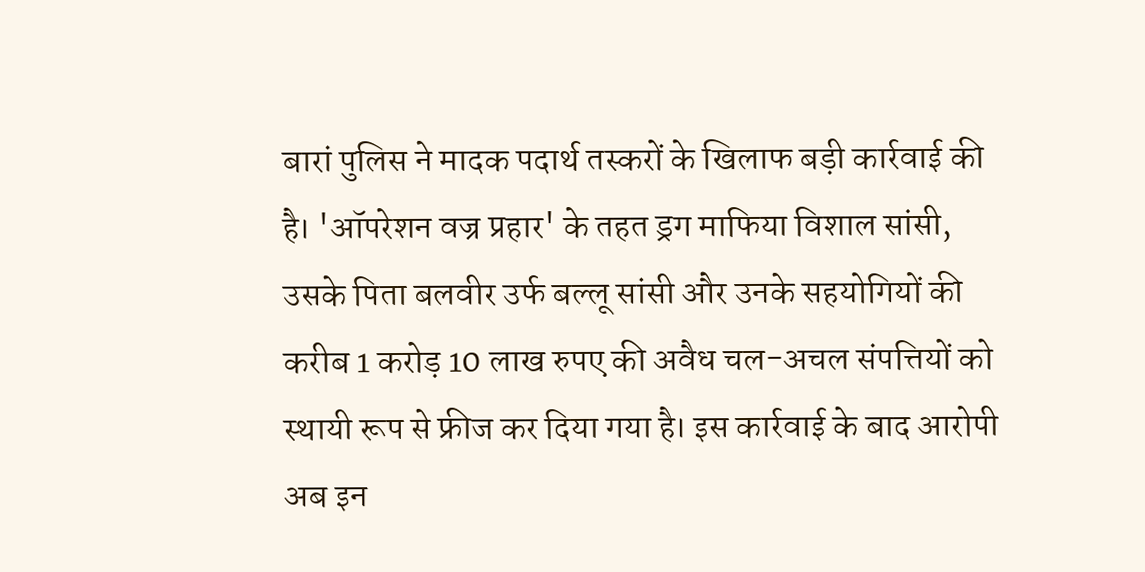बारां पुलिस ने मादक पदार्थ तस्करों के खिलाफ बड़ी कार्रवाई की है। 'ऑपरेशन वज्र प्रहार' के तहत ड्रग माफिया विशाल सांसी, उसके पिता बलवीर उर्फ बल्लू सांसी और उनके सहयोगियों की करीब 1 करोड़ 10 लाख रुपए की अवैध चल-अचल संपत्तियों को स्थायी रूप से फ्रीज कर दिया गया है। इस कार्रवाई के बाद आरोपी अब इन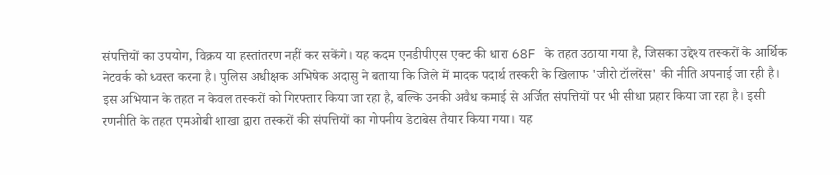संपत्तियों का उपयोग, विक्रय या हस्तांतरण नहीं कर सकेंगे। यह कदम एनडीपीएस एक्ट की धारा 68F के तहत उठाया गया है, जिसका उद्देश्य तस्करों के आर्थिक नेटवर्क को ध्वस्त करना है। पुलिस अधीक्षक अभिषेक अदासु ने बताया कि जिले में मादक पदार्थ तस्करी के खिलाफ 'जीरो टॉलरेंस' की नीति अपनाई जा रही है। इस अभियान के तहत न केवल तस्करों को गिरफ्तार किया जा रहा है, बल्कि उनकी अवैध कमाई से अर्जित संपत्तियों पर भी सीधा प्रहार किया जा रहा है। इसी रणनीति के तहत एमओबी शाखा द्वारा तस्करों की संपत्तियों का गोपनीय डेटाबेस तैयार किया गया। यह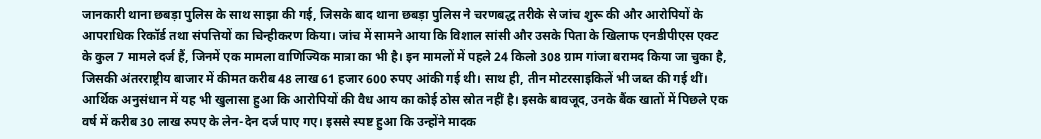जानकारी थाना छबड़ा पुलिस के साथ साझा की गई, जिसके बाद थाना छबड़ा पुलिस ने चरणबद्ध तरीके से जांच शुरू की और आरोपियों के आपराधिक रिकॉर्ड तथा संपत्तियों का चिन्हीकरण किया। जांच में सामने आया कि विशाल सांसी और उसके पिता के खिलाफ एनडीपीएस एक्ट के कुल 7 मामले दर्ज हैं, जिनमें एक मामला वाणिज्यिक मात्रा का भी है। इन मामलों में पहले 24 किलो 308 ग्राम गांजा बरामद किया जा चुका है, जिसकी अंतरराष्ट्रीय बाजार में कीमत करीब 48 लाख 61 हजार 600 रुपए आंकी गई थी। साथ ही, तीन मोटरसाइकिलें भी जब्त की गई थीं। आर्थिक अनुसंधान में यह भी खुलासा हुआ कि आरोपियों की वैध आय का कोई ठोस स्रोत नहीं है। इसके बावजूद, उनके बैंक खातों में पिछले एक वर्ष में करीब 30 लाख रुपए के लेन-देन दर्ज पाए गए। इससे स्पष्ट हुआ कि उन्होंने मादक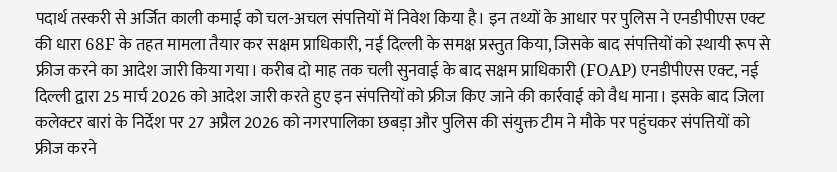पदार्थ तस्करी से अर्जित काली कमाई को चल-अचल संपत्तियों में निवेश किया है। इन तथ्यों के आधार पर पुलिस ने एनडीपीएस एक्ट की धारा 68F के तहत मामला तैयार कर सक्षम प्राधिकारी, नई दिल्ली के समक्ष प्रस्तुत किया, जिसके बाद संपत्तियों को स्थायी रूप से फ्रीज करने का आदेश जारी किया गया। करीब दो माह तक चली सुनवाई के बाद सक्षम प्राधिकारी (FOAP) एनडीपीएस एक्ट, नई दिल्ली द्वारा 25 मार्च 2026 को आदेश जारी करते हुए इन संपत्तियों को फ्रीज किए जाने की कार्रवाई को वैध माना। इसके बाद जिला कलेक्टर बारां के निर्देश पर 27 अप्रैल 2026 को नगरपालिका छबड़ा और पुलिस की संयुक्त टीम ने मौके पर पहुंचकर संपत्तियों को फ्रीज करने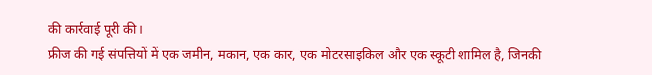की कार्रवाई पूरी की।
फ्रीज की गई संपत्तियों में एक जमीन, मकान, एक कार, एक मोटरसाइकिल और एक स्कूटी शामिल है, जिनकी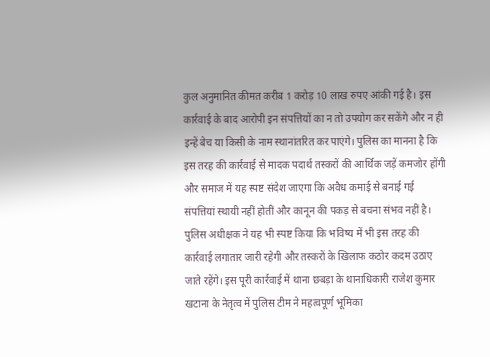कुल अनुमानित कीमत करीब 1 करोड़ 10 लाख रुपए आंकी गई है। इस कार्रवाई के बाद आरोपी इन संपत्तियों का न तो उपयोग कर सकेंगे और न ही इन्हें बेच या किसी के नाम स्थानांतरित कर पाएंगे। पुलिस का मानना है कि इस तरह की कार्रवाई से मादक पदार्थ तस्करों की आर्थिक जड़ें कमजोर होंगी और समाज में यह स्पष्ट संदेश जाएगा कि अवैध कमाई से बनाई गई संपत्तियां स्थायी नहीं होतीं और कानून की पकड़ से बचना संभव नहीं है। पुलिस अधीक्षक ने यह भी स्पष्ट किया कि भविष्य में भी इस तरह की कार्रवाई लगातार जारी रहेगी और तस्करों के खिलाफ कठोर कदम उठाए जाते रहेंगे। इस पूरी कार्रवाई में थाना छबड़ा के थानाधिकारी राजेश कुमार खटाना के नेतृत्व में पुलिस टीम ने महत्वपूर्ण भूमिका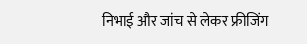निभाई और जांच से लेकर फ्रीजिंग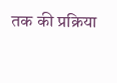तक की प्रक्रिया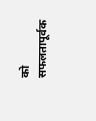को सफलतापूर्वक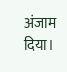अंजाम दिया।